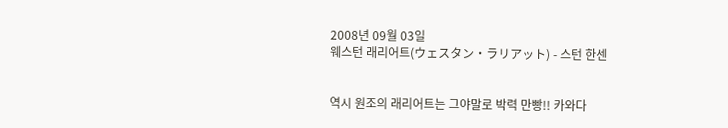2008년 09월 03일
웨스턴 래리어트(ウェスタン・ラリアット) - 스턴 한센


역시 원조의 래리어트는 그야말로 박력 만빵!! 카와다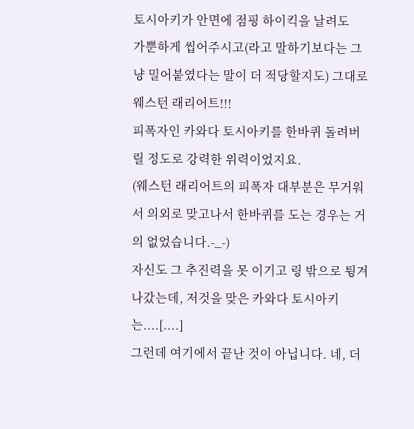토시아키가 안면에 점핑 하이킥을 날려도
가뿐하게 씹어주시고(라고 말하기보다는 그냥 밀어붙였다는 말이 더 적당할지도) 그대로 웨스턴 래리어트!!!
피폭자인 카와다 토시아키를 한바퀴 돌려버릴 정도로 강력한 위력이었지요.
(웨스턴 래리어트의 피폭자 대부분은 무거워서 의외로 맞고나서 한바퀴를 도는 경우는 거의 없었습니다.-_-)
자신도 그 추진력을 못 이기고 링 밖으로 튕겨나갔는데, 저것을 맞은 카와다 토시아키는....[....]
그런데 여기에서 끝난 것이 아닙니다. 네, 더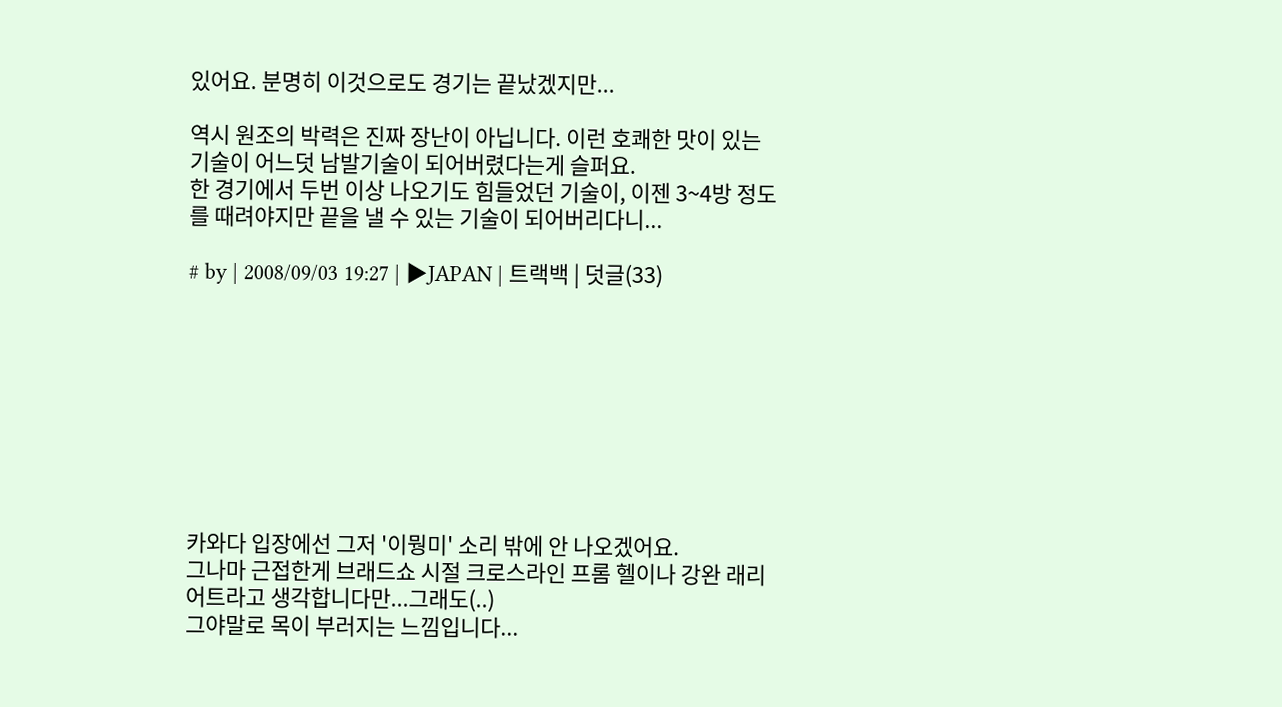있어요. 분명히 이것으로도 경기는 끝났겠지만...

역시 원조의 박력은 진짜 장난이 아닙니다. 이런 호쾌한 맛이 있는 기술이 어느덧 남발기술이 되어버렸다는게 슬퍼요.
한 경기에서 두번 이상 나오기도 힘들었던 기술이, 이젠 3~4방 정도를 때려야지만 끝을 낼 수 있는 기술이 되어버리다니...

# by | 2008/09/03 19:27 | ▶JAPAN | 트랙백 | 덧글(33)









카와다 입장에선 그저 '이뭥미' 소리 밖에 안 나오겠어요.
그나마 근접한게 브래드쇼 시절 크로스라인 프롬 헬이나 강완 래리어트라고 생각합니다만...그래도(..)
그야말로 목이 부러지는 느낌입니다...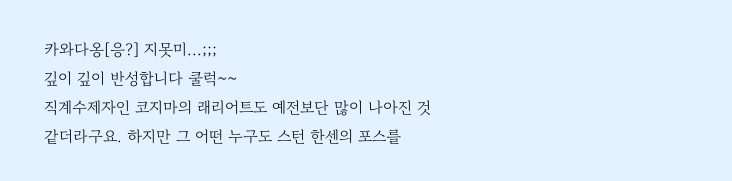카와다옹[응?] 지못미...;;;
깊이 깊이 반성합니다 쿨럭~~
직계수제자인 코지마의 래리어트도 예전보단 많이 나아진 것 같더라구요. 하지만 그 어떤 누구도 스턴 한센의 포스를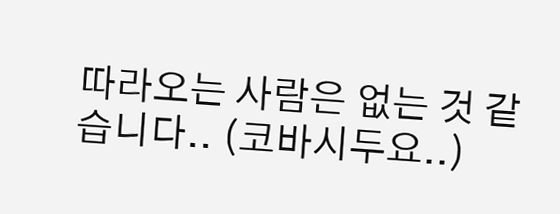따라오는 사람은 없는 것 같습니다.. (코바시두요..)